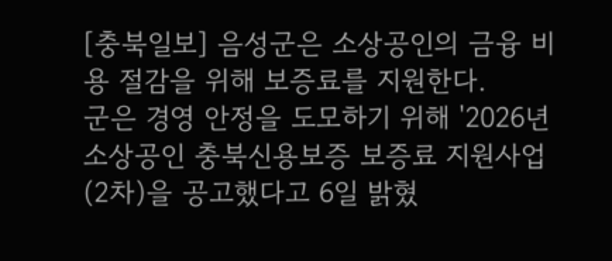[충북일보] 음성군은 소상공인의 금융 비용 절감을 위해 보증료를 지원한다.
군은 경영 안정을 도모하기 위해 '2026년 소상공인 충북신용보증 보증료 지원사업(2차)을 공고했다고 6일 밝혔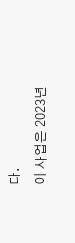다.
이 사업은 2023년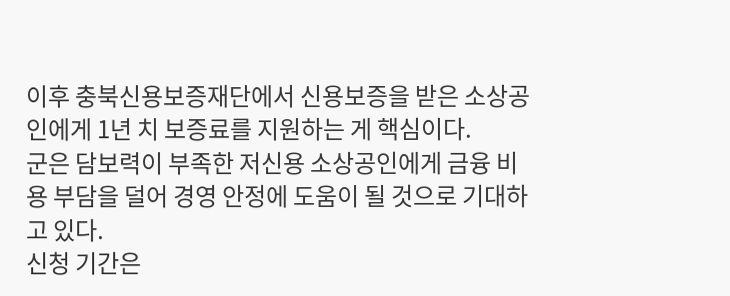이후 충북신용보증재단에서 신용보증을 받은 소상공인에게 1년 치 보증료를 지원하는 게 핵심이다.
군은 담보력이 부족한 저신용 소상공인에게 금융 비용 부담을 덜어 경영 안정에 도움이 될 것으로 기대하고 있다.
신청 기간은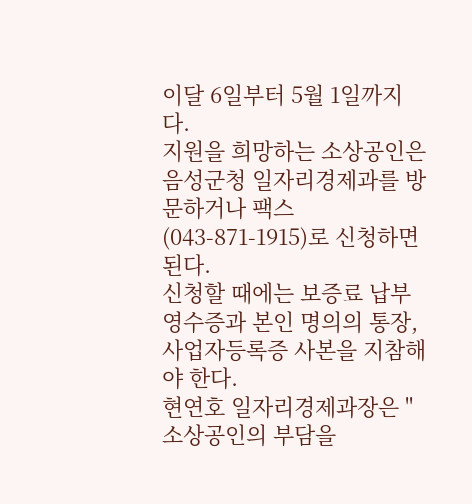이달 6일부터 5월 1일까지다.
지원을 희망하는 소상공인은 음성군청 일자리경제과를 방문하거나 팩스(043-871-1915)로 신청하면 된다.
신청할 때에는 보증료 납부 영수증과 본인 명의의 통장, 사업자등록증 사본을 지참해야 한다.
현연호 일자리경제과장은 "소상공인의 부담을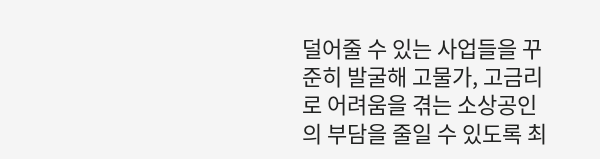덜어줄 수 있는 사업들을 꾸준히 발굴해 고물가, 고금리로 어려움을 겪는 소상공인의 부담을 줄일 수 있도록 최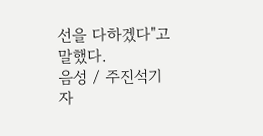선을 다하겠다"고 말했다.
음성 / 주진석기자